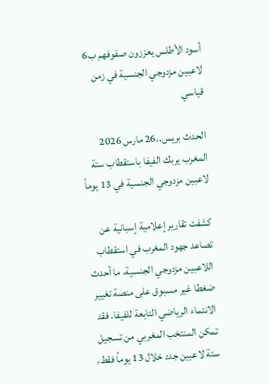أسود الأطلس يعززون صفوفهم ب6 لاعبين مزدوجي الجنسية في زمن قياسي

الحدث بريس..26 مارس 2026
المغرب يربك الفيفا باستقطاب ستة لاعبين مزدوجي الجنسية في 13 يوماً

كشفت تقارير إعلامية إسبانية عن تصاعد جهود المغرب في استقطاب اللاعبين مزدوجي الجنسية، ما أحدث ضغطا غير مسبوق على منصة تغيير الانتماء الرياضي التابعة للفيفا. فقد تمكن المنتخب المغربي من تسجيل ستة لاعبين جدد خلال 13 يوماً فقط،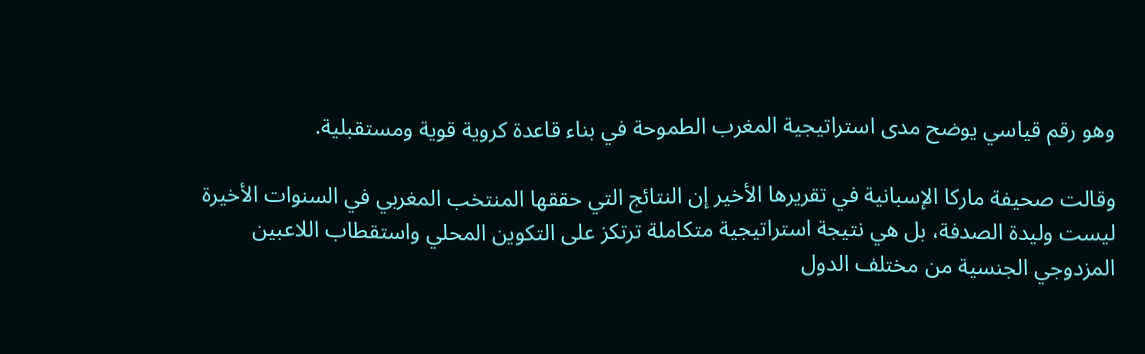وهو رقم قياسي يوضح مدى استراتيجية المغرب الطموحة في بناء قاعدة كروية قوية ومستقبلية.

وقالت صحيفة ماركا الإسبانية في تقريرها الأخير إن النتائج التي حققها المنتخب المغربي في السنوات الأخيرة ليست وليدة الصدفة، بل هي نتيجة استراتيجية متكاملة ترتكز على التكوين المحلي واستقطاب اللاعبين المزدوجي الجنسية من مختلف الدول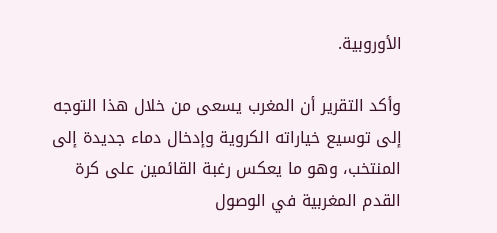الأوروبية.

وأكد التقرير أن المغرب يسعى من خلال هذا التوجه إلى توسيع خياراته الكروية وإدخال دماء جديدة إلى المنتخب، وهو ما يعكس رغبة القائمين على كرة القدم المغربية في الوصول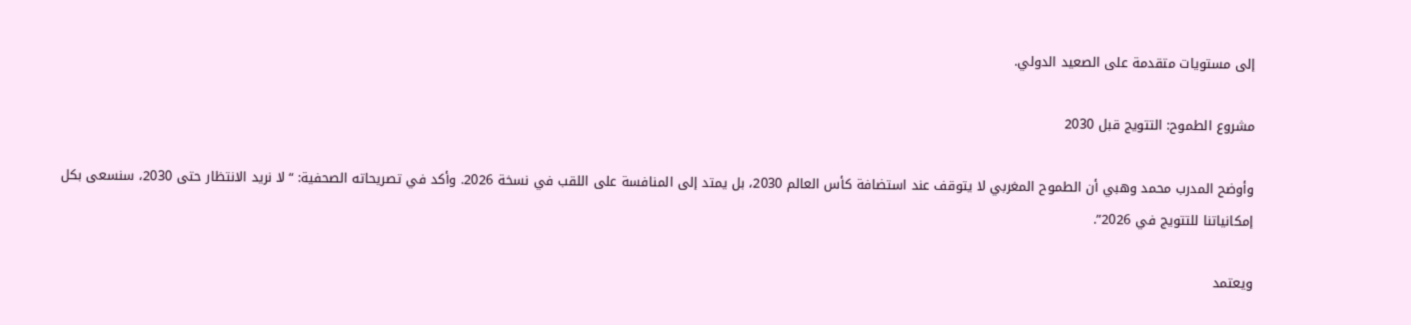إلى مستويات متقدمة على الصعيد الدولي.

مشروع الطموح: التتويج قبل 2030

وأوضح المدرب محمد وهبي أن الطموح المغربي لا يتوقف عند استضافة كأس العالم 2030، بل يمتد إلى المنافسة على اللقب في نسخة 2026. وأكد في تصريحاته الصحفية: “لا نريد الانتظار حتى 2030، سنسعى بكل إمكانياتنا للتتويج في 2026”.

ويعتمد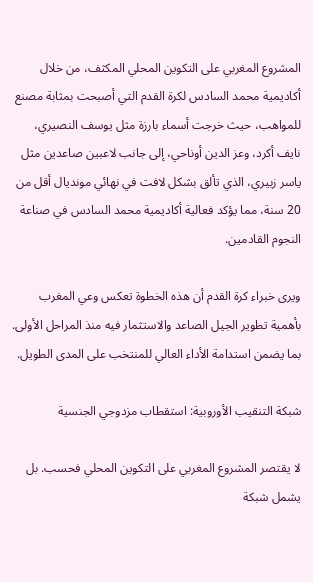المشروع المغربي على التكوين المحلي المكثف، من خلال أكاديمية محمد السادس لكرة القدم التي أصبحت بمثابة مصنع للمواهب، حيث خرجت أسماء بارزة مثل يوسف النصيري، نايف أكرد، وعز الدين أوناحي، إلى جانب لاعبين صاعدين مثل ياسر زبيري، الذي تألق بشكل لافت في نهائي مونديال أقل من 20 سنة، مما يؤكد فعالية أكاديمية محمد السادس في صناعة النجوم القادمين.

ويرى خبراء كرة القدم أن هذه الخطوة تعكس وعي المغرب بأهمية تطوير الجيل الصاعد والاستثمار فيه منذ المراحل الأولى. بما يضمن استدامة الأداء العالي للمنتخب على المدى الطويل.

شبكة التنقيب الأوروبية: استقطاب مزدوجي الجنسية

لا يقتصر المشروع المغربي على التكوين المحلي فحسب. بل يشمل شبكة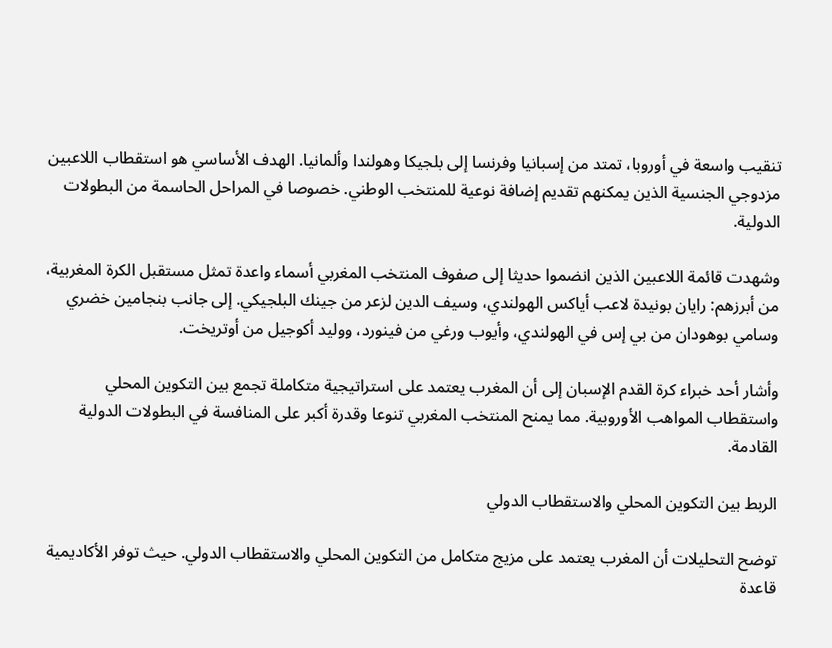تنقيب واسعة في أوروبا، تمتد من إسبانيا وفرنسا إلى بلجيكا وهولندا وألمانيا. الهدف الأساسي هو استقطاب اللاعبين مزدوجي الجنسية الذين يمكنهم تقديم إضافة نوعية للمنتخب الوطني. خصوصا في المراحل الحاسمة من البطولات الدولية.

وشهدت قائمة اللاعبين الذين انضموا حديثا إلى صفوف المنتخب المغربي أسماء واعدة تمثل مستقبل الكرة المغربية، من أبرزهم: رايان بونيدة لاعب أياكس الهولندي، وسيف الدين لزعر من جينك البلجيكي. إلى جانب بنجامين خضري وسامي بوهودان من بي إس في الهولندي، وأيوب ورغي من فينورد، ووليد أكوجيل من أوتريخت.

وأشار أحد خبراء كرة القدم الإسبان إلى أن المغرب يعتمد على استراتيجية متكاملة تجمع بين التكوين المحلي واستقطاب المواهب الأوروبية. مما يمنح المنتخب المغربي تنوعا وقدرة أكبر على المنافسة في البطولات الدولية القادمة.

الربط بين التكوين المحلي والاستقطاب الدولي

توضح التحليلات أن المغرب يعتمد على مزيج متكامل من التكوين المحلي والاستقطاب الدولي. حيث توفر الأكاديمية قاعدة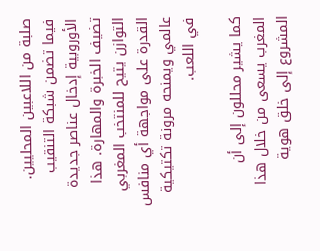صلبة من اللاعبين المحليين. فيما تضمن شبكة التنقيب الأوروبية إدخال عناصر جديدة تضيف الخبرة والمهارة. هذا التوازن يتيح للمنتخب المغربي القدرة على مواجهة أي منافس عالمي ويمنحه مرونة تكتيكية في اللعب.

كما يشير محللون إلى أن المغرب يسعى من خلال هذا المشروع إلى خلق هوية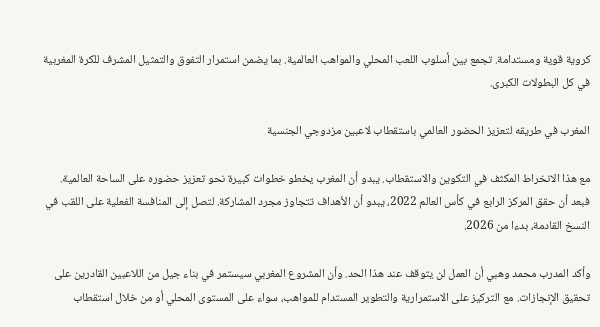كروية قوية ومستدامة. تجمع بين أسلوب اللعب المحلي والمواهب العالمية. بما يضمن استمرار التفوق والتمثيل المشرف للكرة المغربية في كل البطولات الكبرى.

المغرب في طريقه لتعزيز الحضور العالمي باستقطاب لاعبين مزدوجي الجنسية

مع هذا الانخراط المكثف في التكوين والاستقطاب. يبدو أن المغرب يخطو خطوات كبيرة نحو تعزيز حضوره على الساحة العالمية. فبعد أن حقق المركز الرابع في كأس العالم 2022، يبدو أن الأهداف تتجاوز مجرد المشاركة. لتصل إلى المنافسة الفعلية على اللقب في النسخ القادمة، بدءا من 2026.

وأكد المدرب محمد وهبي أن العمل لن يتوقف عند هذا الحد. وأن المشروع المغربي سيستمر في بناء جيل من اللاعبين القادرين على تحقيق الإنجازات. مع التركيز على الاستمرارية والتطوير المستدام للمواهب، سواء على المستوى المحلي أو من خلال استقطاب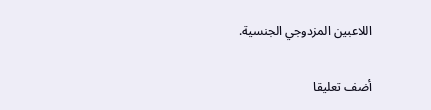اللاعبين المزدوجي الجنسية.

أضف تعليقا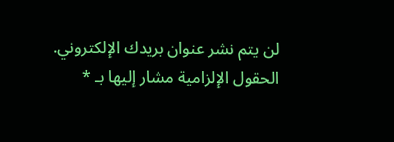لن يتم نشر عنوان بريدك الإلكتروني. الحقول الإلزامية مشار إليها بـ *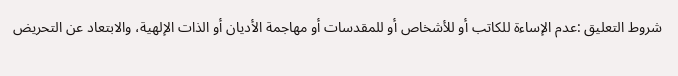شروط التعليق :عدم الإساءة للكاتب أو للأشخاص أو للمقدسات أو مهاجمة الأديان أو الذات الإلهية، والابتعاد عن التحريض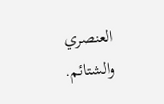العنصري والشتائم.